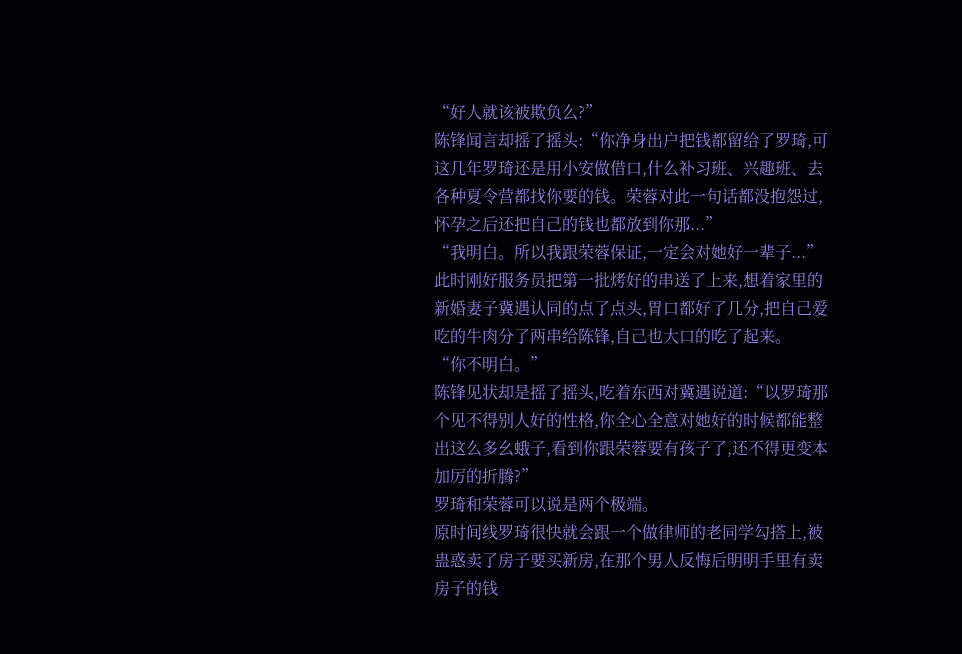“好人就该被欺负么?”
陈锋闻言却摇了摇头:“你净身出户把钱都留给了罗琦,可这几年罗琦还是用小安做借口,什么补习班、兴趣班、去各种夏令营都找你要的钱。荣蓉对此一句话都没抱怨过,怀孕之后还把自己的钱也都放到你那...”
“我明白。所以我跟荣蓉保证,一定会对她好一辈子...”
此时刚好服务员把第一批烤好的串送了上来,想着家里的新婚妻子冀遇认同的点了点头,胃口都好了几分,把自己爱吃的牛肉分了两串给陈锋,自己也大口的吃了起来。
“你不明白。”
陈锋见状却是摇了摇头,吃着东西对冀遇说道:“以罗琦那个见不得别人好的性格,你全心全意对她好的时候都能整出这么多幺蛾子,看到你跟荣蓉要有孩子了,还不得更变本加厉的折腾?”
罗琦和荣蓉可以说是两个极端。
原时间线罗琦很快就会跟一个做律师的老同学勾搭上,被蛊惑卖了房子要买新房,在那个男人反悔后明明手里有卖房子的钱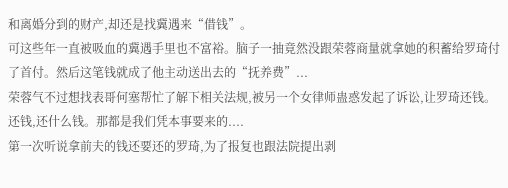和离婚分到的财产,却还是找冀遇来“借钱”。
可这些年一直被吸血的冀遇手里也不富裕。脑子一抽竟然没跟荣蓉商量就拿她的积蓄给罗琦付了首付。然后这笔钱就成了他主动送出去的“抚养费”...
荣蓉气不过想找表哥何塞帮忙了解下相关法规,被另一个女律师蛊惑发起了诉讼,让罗琦还钱。
还钱,还什么钱。那都是我们凭本事要来的....
第一次听说拿前夫的钱还要还的罗琦,为了报复也跟法院提出剥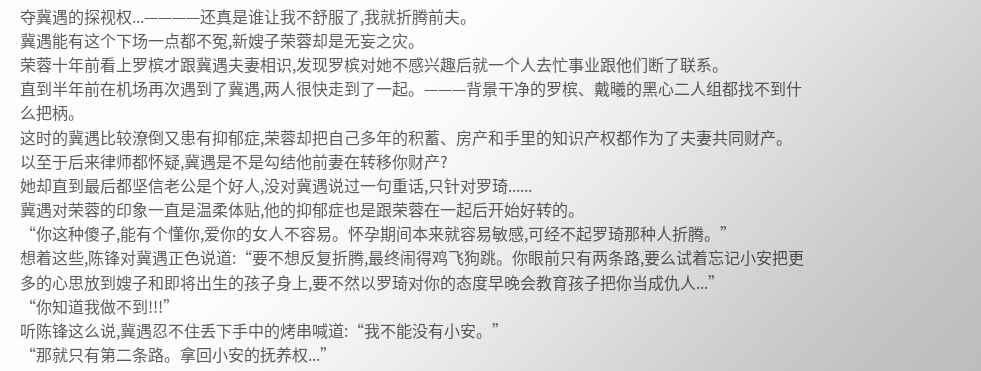夺冀遇的探视权...————还真是谁让我不舒服了,我就折腾前夫。
冀遇能有这个下场一点都不冤,新嫂子荣蓉却是无妄之灾。
荣蓉十年前看上罗槟才跟冀遇夫妻相识,发现罗槟对她不感兴趣后就一个人去忙事业跟他们断了联系。
直到半年前在机场再次遇到了冀遇,两人很快走到了一起。———背景干净的罗槟、戴曦的黑心二人组都找不到什么把柄。
这时的冀遇比较潦倒又患有抑郁症,荣蓉却把自己多年的积蓄、房产和手里的知识产权都作为了夫妻共同财产。
以至于后来律师都怀疑,冀遇是不是勾结他前妻在转移你财产?
她却直到最后都坚信老公是个好人,没对冀遇说过一句重话,只针对罗琦......
冀遇对荣蓉的印象一直是温柔体贴,他的抑郁症也是跟荣蓉在一起后开始好转的。
“你这种傻子,能有个懂你,爱你的女人不容易。怀孕期间本来就容易敏感,可经不起罗琦那种人折腾。”
想着这些,陈锋对冀遇正色说道:“要不想反复折腾,最终闹得鸡飞狗跳。你眼前只有两条路,要么试着忘记小安把更多的心思放到嫂子和即将出生的孩子身上,要不然以罗琦对你的态度早晚会教育孩子把你当成仇人...”
“你知道我做不到!!!”
听陈锋这么说,冀遇忍不住丢下手中的烤串喊道:“我不能没有小安。”
“那就只有第二条路。拿回小安的抚养权...”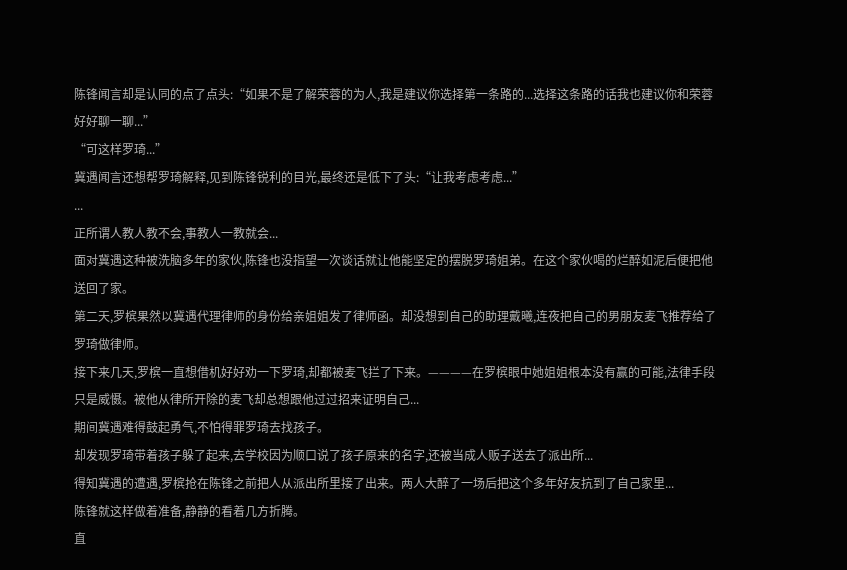陈锋闻言却是认同的点了点头:“如果不是了解荣蓉的为人,我是建议你选择第一条路的...选择这条路的话我也建议你和荣蓉好好聊一聊...”
“可这样罗琦...”
冀遇闻言还想帮罗琦解释,见到陈锋锐利的目光,最终还是低下了头:“让我考虑考虑...”
...
正所谓人教人教不会,事教人一教就会...
面对冀遇这种被洗脑多年的家伙,陈锋也没指望一次谈话就让他能坚定的摆脱罗琦姐弟。在这个家伙喝的烂醉如泥后便把他送回了家。
第二天,罗槟果然以冀遇代理律师的身份给亲姐姐发了律师函。却没想到自己的助理戴曦,连夜把自己的男朋友麦飞推荐给了罗琦做律师。
接下来几天,罗槟一直想借机好好劝一下罗琦,却都被麦飞拦了下来。————在罗槟眼中她姐姐根本没有赢的可能,法律手段只是威慑。被他从律所开除的麦飞却总想跟他过过招来证明自己...
期间冀遇难得鼓起勇气,不怕得罪罗琦去找孩子。
却发现罗琦带着孩子躲了起来,去学校因为顺口说了孩子原来的名字,还被当成人贩子送去了派出所...
得知冀遇的遭遇,罗槟抢在陈锋之前把人从派出所里接了出来。两人大醉了一场后把这个多年好友抗到了自己家里...
陈锋就这样做着准备,静静的看着几方折腾。
直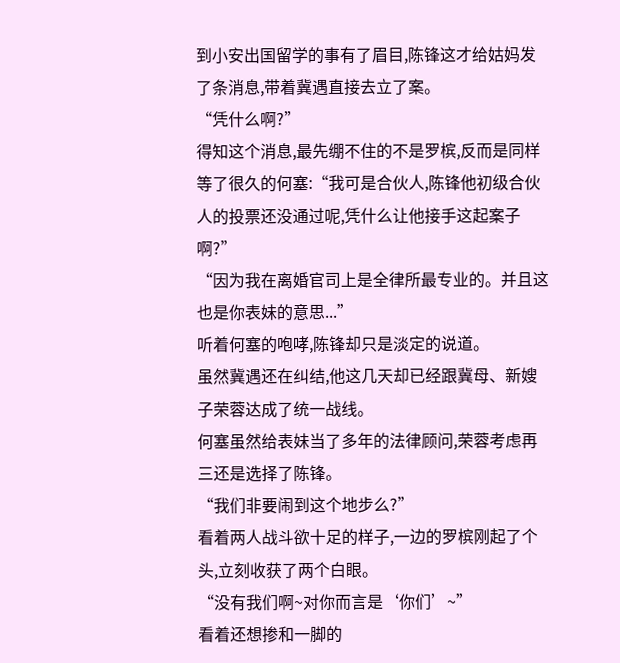到小安出国留学的事有了眉目,陈锋这才给姑妈发了条消息,带着冀遇直接去立了案。
“凭什么啊?”
得知这个消息,最先绷不住的不是罗槟,反而是同样等了很久的何塞:“我可是合伙人,陈锋他初级合伙人的投票还没通过呢,凭什么让他接手这起案子啊?”
“因为我在离婚官司上是全律所最专业的。并且这也是你表妹的意思...”
听着何塞的咆哮,陈锋却只是淡定的说道。
虽然冀遇还在纠结,他这几天却已经跟冀母、新嫂子荣蓉达成了统一战线。
何塞虽然给表妹当了多年的法律顾问,荣蓉考虑再三还是选择了陈锋。
“我们非要闹到这个地步么?”
看着两人战斗欲十足的样子,一边的罗槟刚起了个头,立刻收获了两个白眼。
“没有我们啊~对你而言是‘你们’~”
看着还想掺和一脚的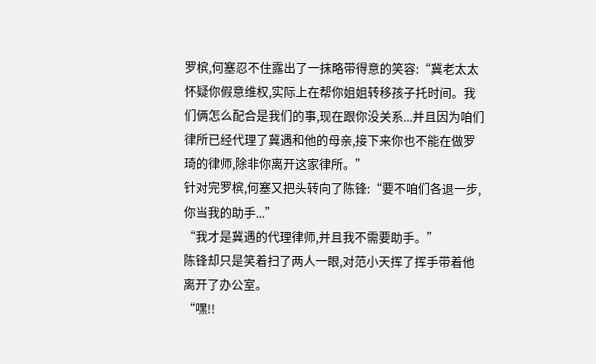罗槟,何塞忍不住露出了一抹略带得意的笑容:“冀老太太怀疑你假意维权,实际上在帮你姐姐转移孩子托时间。我们俩怎么配合是我们的事,现在跟你没关系...并且因为咱们律所已经代理了冀遇和他的母亲,接下来你也不能在做罗琦的律师,除非你离开这家律所。”
针对完罗槟,何塞又把头转向了陈锋:“要不咱们各退一步,你当我的助手...”
“我才是冀遇的代理律师,并且我不需要助手。”
陈锋却只是笑着扫了两人一眼,对范小天挥了挥手带着他离开了办公室。
“嘿!!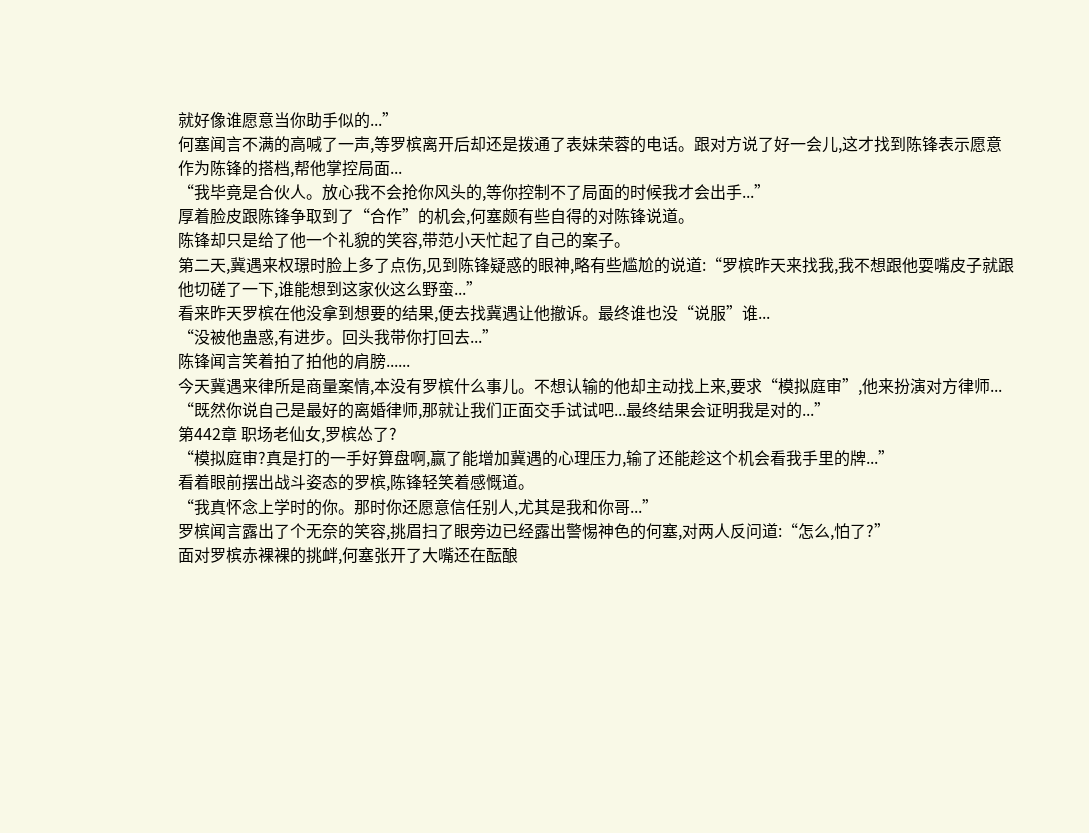就好像谁愿意当你助手似的...”
何塞闻言不满的高喊了一声,等罗槟离开后却还是拨通了表妹荣蓉的电话。跟对方说了好一会儿,这才找到陈锋表示愿意作为陈锋的搭档,帮他掌控局面...
“我毕竟是合伙人。放心我不会抢你风头的,等你控制不了局面的时候我才会出手...”
厚着脸皮跟陈锋争取到了“合作”的机会,何塞颇有些自得的对陈锋说道。
陈锋却只是给了他一个礼貌的笑容,带范小天忙起了自己的案子。
第二天,冀遇来权璟时脸上多了点伤,见到陈锋疑惑的眼神,略有些尴尬的说道:“罗槟昨天来找我,我不想跟他耍嘴皮子就跟他切磋了一下,谁能想到这家伙这么野蛮...”
看来昨天罗槟在他没拿到想要的结果,便去找冀遇让他撤诉。最终谁也没“说服”谁...
“没被他蛊惑,有进步。回头我带你打回去...”
陈锋闻言笑着拍了拍他的肩膀......
今天冀遇来律所是商量案情,本没有罗槟什么事儿。不想认输的他却主动找上来,要求“模拟庭审”,他来扮演对方律师...
“既然你说自己是最好的离婚律师,那就让我们正面交手试试吧...最终结果会证明我是对的...”
第442章 职场老仙女,罗槟怂了?
“模拟庭审?真是打的一手好算盘啊,赢了能增加冀遇的心理压力,输了还能趁这个机会看我手里的牌...”
看着眼前摆出战斗姿态的罗槟,陈锋轻笑着感慨道。
“我真怀念上学时的你。那时你还愿意信任别人,尤其是我和你哥...”
罗槟闻言露出了个无奈的笑容,挑眉扫了眼旁边已经露出警惕神色的何塞,对两人反问道:“怎么,怕了?”
面对罗槟赤裸裸的挑衅,何塞张开了大嘴还在酝酿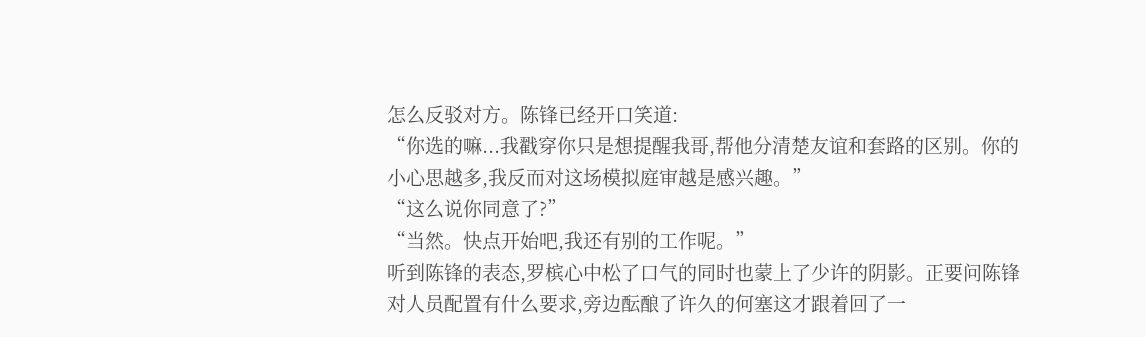怎么反驳对方。陈锋已经开口笑道:
“你选的嘛...我戳穿你只是想提醒我哥,帮他分清楚友谊和套路的区别。你的小心思越多,我反而对这场模拟庭审越是感兴趣。”
“这么说你同意了?”
“当然。快点开始吧,我还有别的工作呢。”
听到陈锋的表态,罗槟心中松了口气的同时也蒙上了少许的阴影。正要问陈锋对人员配置有什么要求,旁边酝酿了许久的何塞这才跟着回了一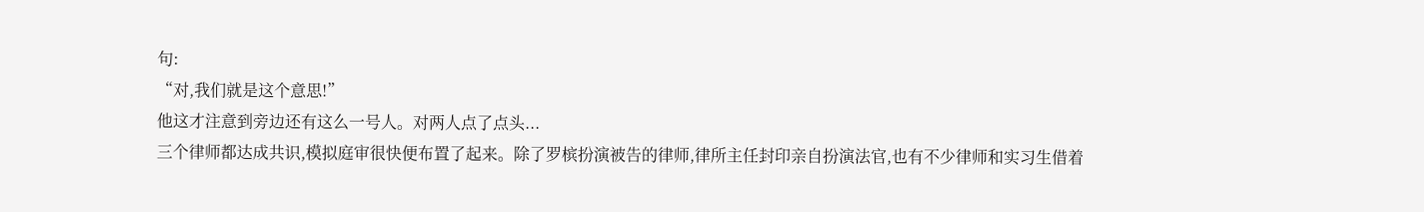句:
“对,我们就是这个意思!”
他这才注意到旁边还有这么一号人。对两人点了点头...
三个律师都达成共识,模拟庭审很快便布置了起来。除了罗槟扮演被告的律师,律所主任封印亲自扮演法官,也有不少律师和实习生借着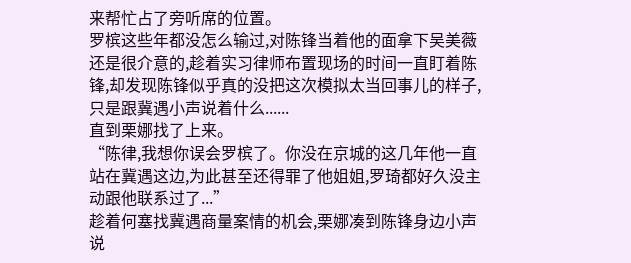来帮忙占了旁听席的位置。
罗槟这些年都没怎么输过,对陈锋当着他的面拿下吴美薇还是很介意的,趁着实习律师布置现场的时间一直盯着陈锋,却发现陈锋似乎真的没把这次模拟太当回事儿的样子,只是跟冀遇小声说着什么......
直到栗娜找了上来。
“陈律,我想你误会罗槟了。你没在京城的这几年他一直站在冀遇这边,为此甚至还得罪了他姐姐,罗琦都好久没主动跟他联系过了...”
趁着何塞找冀遇商量案情的机会,栗娜凑到陈锋身边小声说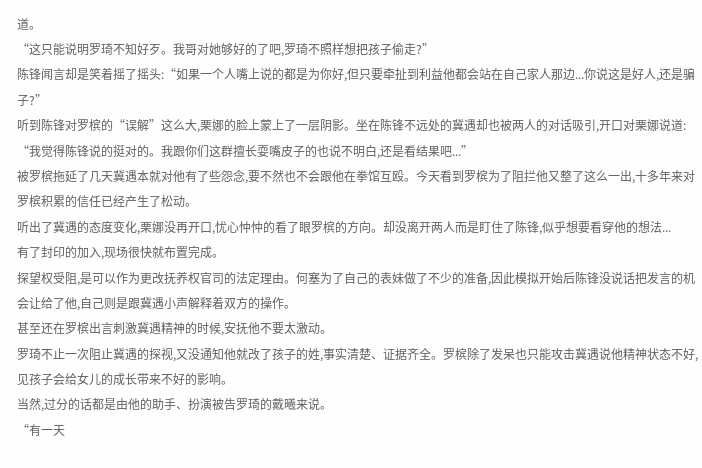道。
“这只能说明罗琦不知好歹。我哥对她够好的了吧,罗琦不照样想把孩子偷走?”
陈锋闻言却是笑着摇了摇头:“如果一个人嘴上说的都是为你好,但只要牵扯到利益他都会站在自己家人那边...你说这是好人,还是骗子?”
听到陈锋对罗槟的“误解”这么大,栗娜的脸上蒙上了一层阴影。坐在陈锋不远处的冀遇却也被两人的对话吸引,开口对栗娜说道:
“我觉得陈锋说的挺对的。我跟你们这群擅长耍嘴皮子的也说不明白,还是看结果吧...”
被罗槟拖延了几天冀遇本就对他有了些怨念,要不然也不会跟他在拳馆互殴。今天看到罗槟为了阻拦他又整了这么一出,十多年来对罗槟积累的信任已经产生了松动。
听出了冀遇的态度变化,栗娜没再开口,忧心忡忡的看了眼罗槟的方向。却没离开两人而是盯住了陈锋,似乎想要看穿他的想法...
有了封印的加入,现场很快就布置完成。
探望权受阻,是可以作为更改抚养权官司的法定理由。何塞为了自己的表妹做了不少的准备,因此模拟开始后陈锋没说话把发言的机会让给了他,自己则是跟冀遇小声解释着双方的操作。
甚至还在罗槟出言刺激冀遇精神的时候,安抚他不要太激动。
罗琦不止一次阻止冀遇的探视,又没通知他就改了孩子的姓,事实清楚、证据齐全。罗槟除了发呆也只能攻击冀遇说他精神状态不好,见孩子会给女儿的成长带来不好的影响。
当然,过分的话都是由他的助手、扮演被告罗琦的戴曦来说。
“有一天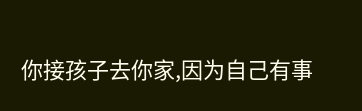你接孩子去你家,因为自己有事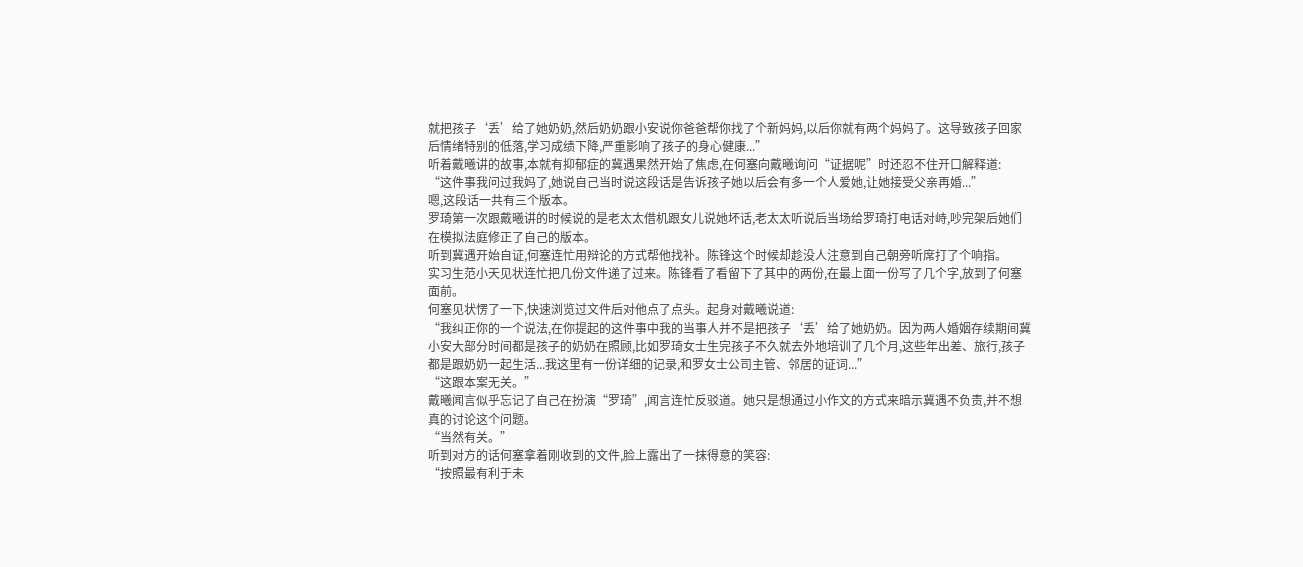就把孩子‘丢’给了她奶奶,然后奶奶跟小安说你爸爸帮你找了个新妈妈,以后你就有两个妈妈了。这导致孩子回家后情绪特别的低落,学习成绩下降,严重影响了孩子的身心健康...”
听着戴曦讲的故事,本就有抑郁症的冀遇果然开始了焦虑,在何塞向戴曦询问“证据呢”时还忍不住开口解释道:
“这件事我问过我妈了,她说自己当时说这段话是告诉孩子她以后会有多一个人爱她,让她接受父亲再婚...”
嗯,这段话一共有三个版本。
罗琦第一次跟戴曦讲的时候说的是老太太借机跟女儿说她坏话,老太太听说后当场给罗琦打电话对峙,吵完架后她们在模拟法庭修正了自己的版本。
听到冀遇开始自证,何塞连忙用辩论的方式帮他找补。陈锋这个时候却趁没人注意到自己朝旁听席打了个响指。
实习生范小天见状连忙把几份文件递了过来。陈锋看了看留下了其中的两份,在最上面一份写了几个字,放到了何塞面前。
何塞见状愣了一下,快速浏览过文件后对他点了点头。起身对戴曦说道:
“我纠正你的一个说法,在你提起的这件事中我的当事人并不是把孩子‘丢’给了她奶奶。因为两人婚姻存续期间冀小安大部分时间都是孩子的奶奶在照顾,比如罗琦女士生完孩子不久就去外地培训了几个月,这些年出差、旅行,孩子都是跟奶奶一起生活...我这里有一份详细的记录,和罗女士公司主管、邻居的证词...”
“这跟本案无关。”
戴曦闻言似乎忘记了自己在扮演“罗琦”,闻言连忙反驳道。她只是想通过小作文的方式来暗示冀遇不负责,并不想真的讨论这个问题。
“当然有关。”
听到对方的话何塞拿着刚收到的文件,脸上露出了一抹得意的笑容:
“按照最有利于未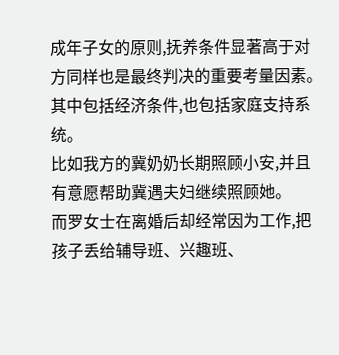成年子女的原则,抚养条件显著高于对方同样也是最终判决的重要考量因素。其中包括经济条件,也包括家庭支持系统。
比如我方的冀奶奶长期照顾小安,并且有意愿帮助冀遇夫妇继续照顾她。
而罗女士在离婚后却经常因为工作,把孩子丢给辅导班、兴趣班、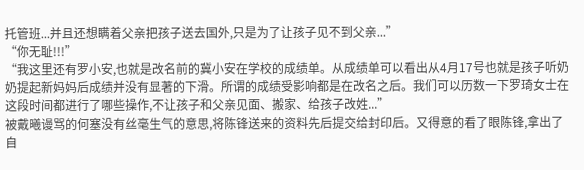托管班...并且还想瞒着父亲把孩子送去国外,只是为了让孩子见不到父亲...”
“你无耻!!!”
“我这里还有罗小安,也就是改名前的冀小安在学校的成绩单。从成绩单可以看出从4月17号也就是孩子听奶奶提起新妈妈后成绩并没有显著的下滑。所谓的成绩受影响都是在改名之后。我们可以历数一下罗琦女士在这段时间都进行了哪些操作,不让孩子和父亲见面、搬家、给孩子改姓...”
被戴曦谩骂的何塞没有丝毫生气的意思,将陈锋送来的资料先后提交给封印后。又得意的看了眼陈锋,拿出了自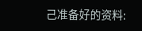己准备好的资料: